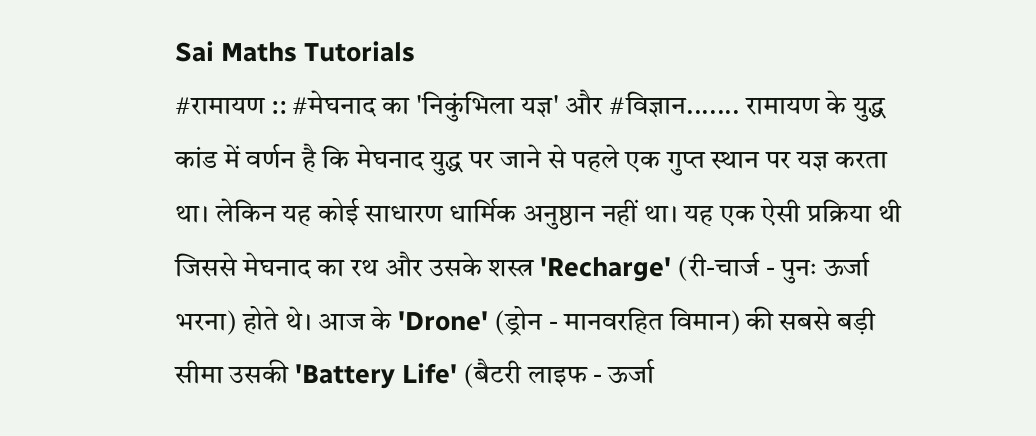Sai Maths Tutorials
#रामायण :: #मेघनाद का 'निकुंभिला यज्ञ' और #विज्ञान....... रामायण के युद्ध कांड में वर्णन है कि मेघनाद युद्ध पर जाने से पहले एक गुप्त स्थान पर यज्ञ करता था। लेकिन यह कोई साधारण धार्मिक अनुष्ठान नहीं था। यह एक ऐसी प्रक्रिया थी जिससे मेघनाद का रथ और उसके शस्त्र 'Recharge' (री-चार्ज - पुनः ऊर्जा भरना) होते थे। आज के 'Drone' (ड्रोन - मानवरहित विमान) की सबसे बड़ी सीमा उसकी 'Battery Life' (बैटरी लाइफ - ऊर्जा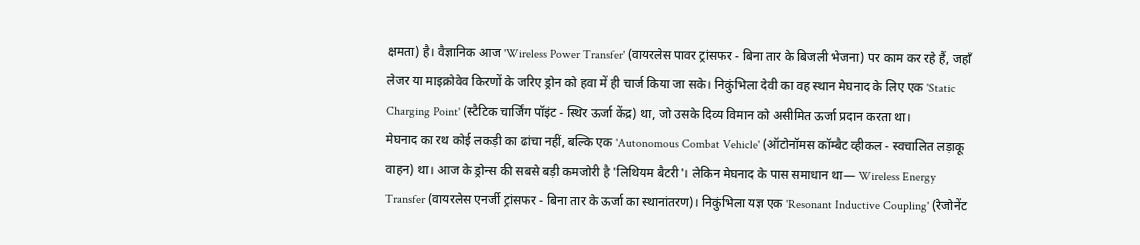क्षमता) है। वैज्ञानिक आज 'Wireless Power Transfer' (वायरलेस पावर ट्रांसफर - बिना तार के बिजली भेजना) पर काम कर रहे हैं, जहाँ लेजर या माइक्रोवेव किरणों के जरिए ड्रोन को हवा में ही चार्ज किया जा सके। निकुंभिला देवी का वह स्थान मेघनाद के लिए एक 'Static Charging Point' (स्टैटिक चार्जिंग पॉइंट - स्थिर ऊर्जा केंद्र) था, जो उसके दिव्य विमान को असीमित ऊर्जा प्रदान करता था।
मेघनाद का रथ कोई लकड़ी का ढांचा नहीं, बल्कि एक 'Autonomous Combat Vehicle' (ऑटोनॉमस कॉम्बैट व्हीकल - स्वचालित लड़ाकू वाहन) था। आज के ड्रोन्स की सबसे बड़ी कमजोरी है 'लिथियम बैटरी'। लेकिन मेघनाद के पास समाधान था— Wireless Energy Transfer (वायरलेस एनर्जी ट्रांसफर - बिना तार के ऊर्जा का स्थानांतरण)। निकुंभिला यज्ञ एक 'Resonant Inductive Coupling' (रेजोनेंट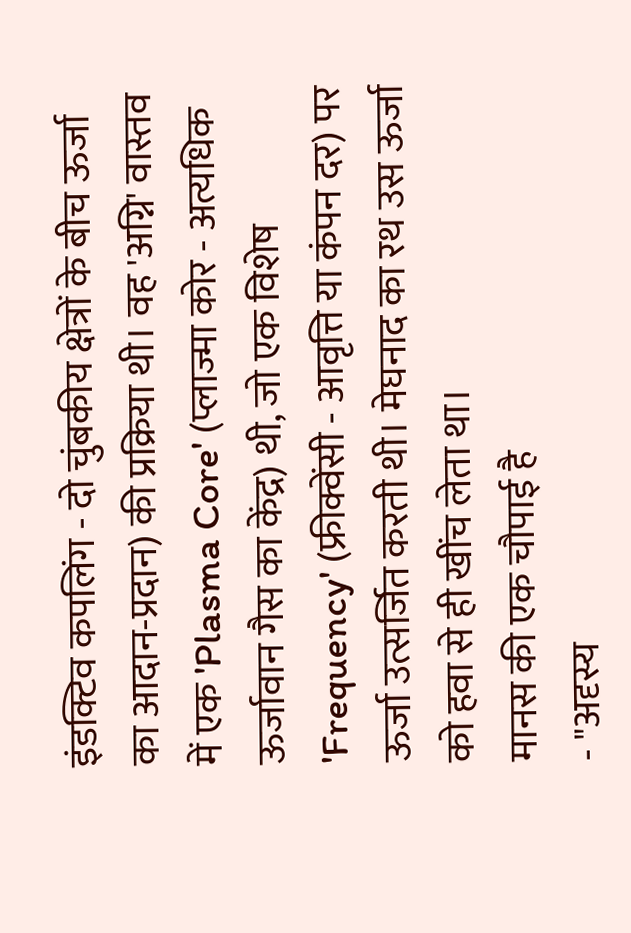इंडक्टिव कपलिंग - दो चुंबकीय क्षेत्रों के बीच ऊर्जा का आदान-प्रदान) की प्रक्रिया थी। वह 'अग्नि' वास्तव में एक 'Plasma Core' (प्लाज्मा कोर - अत्यधिक ऊर्जावान गैस का केंद्र) थी, जो एक विशेष 'Frequency' (फ्रीक्वेंसी - आवृत्ति या कंपन दर) पर ऊर्जा उत्सर्जित करती थी। मेघनाद का रथ उस ऊर्जा को हवा से ही खींच लेता था।
मानस की एक चौपाई है
- "अदृस्य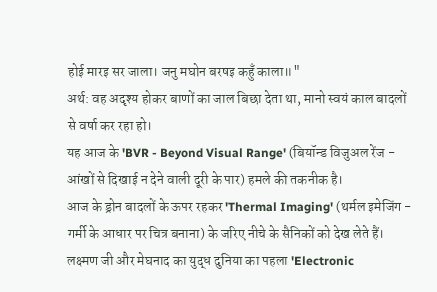होई मारइ सर जाला। जनु मघोन बरषइ कहुँ काला॥"
अर्थ: वह अदृश्य होकर बाणों का जाल बिछा देता था, मानो स्वयं काल बादलों से वर्षा कर रहा हो।
यह आज के 'BVR - Beyond Visual Range' (बियॉन्ड विजुअल रेंज - आंखों से दिखाई न देने वाली दूरी के पार) हमले की तकनीक है।
आज के ड्रोन बादलों के ऊपर रहकर 'Thermal Imaging' (थर्मल इमेजिंग - गर्मी के आधार पर चित्र बनाना) के जरिए नीचे के सैनिकों को देख लेते हैं। लक्ष्मण जी और मेघनाद का युद्ध दुनिया का पहला 'Electronic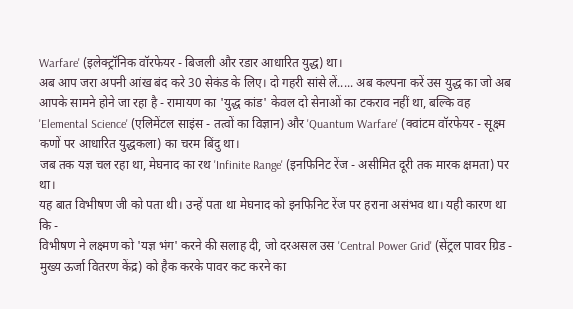Warfare' (इलेक्ट्रॉनिक वॉरफेयर - बिजली और रडार आधारित युद्ध) था।
अब आप जरा अपनी आंख बंद करे 30 सेकंड के लिए। दो गहरी सांसे लें..... अब कल्पना करें उस युद्ध का जो अब आपके सामने होने जा रहा है - रामायण का 'युद्ध कांड' केवल दो सेनाओं का टकराव नहीं था, बल्कि वह 'Elemental Science' (एलिमेंटल साइंस - तत्वों का विज्ञान) और 'Quantum Warfare' (क्वांटम वॉरफेयर - सूक्ष्म कणों पर आधारित युद्धकला) का चरम बिंदु था।
जब तक यज्ञ चल रहा था, मेघनाद का रथ 'Infinite Range' (इनफिनिट रेंज - असीमित दूरी तक मारक क्षमता) पर था।
यह बात विभीषण जी को पता थी। उन्हें पता था मेघनाद को इनफिनिट रेंज पर हराना असंभव था। यही कारण था कि -
विभीषण ने लक्ष्मण को 'यज्ञ भंग' करने की सलाह दी, जो दरअसल उस 'Central Power Grid' (सेंट्रल पावर ग्रिड - मुख्य ऊर्जा वितरण केंद्र) को हैक करके पावर कट करने का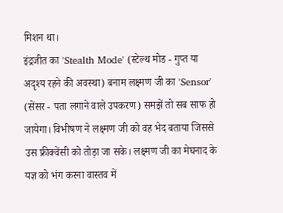मिशन था।
इंद्रजीत का 'Stealth Mode' (स्टेल्थ मोड - गुप्त या अदृश्य रहने की अवस्था) बनाम लक्ष्मण जी का 'Sensor' (सेंसर - पता लगाने वाले उपकरण) समझें तो सब साफ हो जायेगा। विभीषण ने लक्ष्मण जी को वह भेद बताया जिससे उस फ्रीक्वेंसी को तोड़ा जा सके। लक्ष्मण जी का मेघनाद के यज्ञ को भंग करना वास्तव में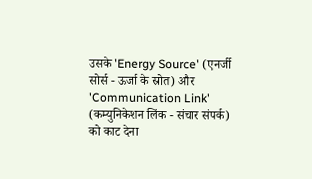उसके 'Energy Source' (एनर्जी सोर्स - ऊर्जा के स्रोत) और 'Communication Link' (कम्युनिकेशन लिंक - संचार संपर्क) को काट देना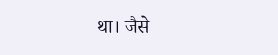था। जैसे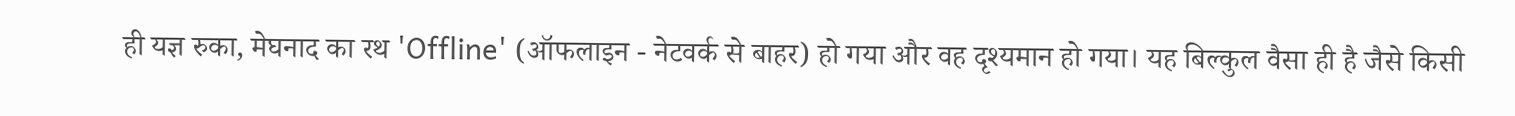ही यज्ञ रुका, मेघनाद का रथ 'Offline' (ऑफलाइन - नेटवर्क से बाहर) हो गया और वह दृश्यमान हो गया। यह बिल्कुल वैसा ही है जैसे किसी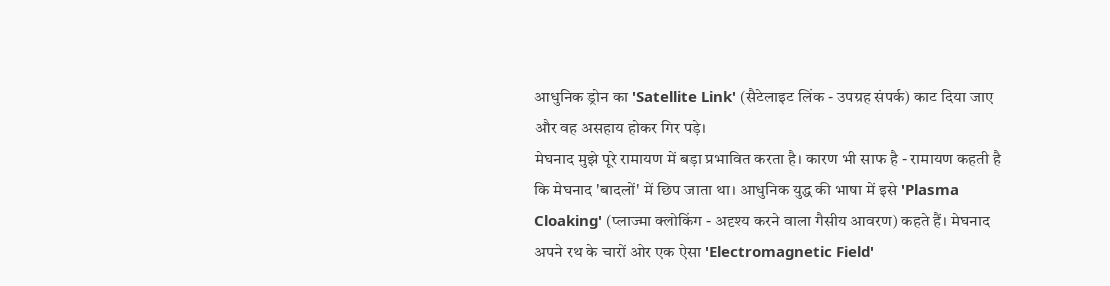आधुनिक ड्रोन का 'Satellite Link' (सैटेलाइट लिंक - उपग्रह संपर्क) काट दिया जाए और वह असहाय होकर गिर पड़े।
मेघनाद मुझे पूरे रामायण में बड़ा प्रभावित करता है। कारण भी साफ है - रामायण कहती है कि मेघनाद 'बादलों' में छिप जाता था। आधुनिक युद्ध की भाषा में इसे 'Plasma Cloaking' (प्लाज्मा क्लोकिंग - अदृश्य करने वाला गैसीय आवरण) कहते हैं। मेघनाद अपने रथ के चारों ओर एक ऐसा 'Electromagnetic Field'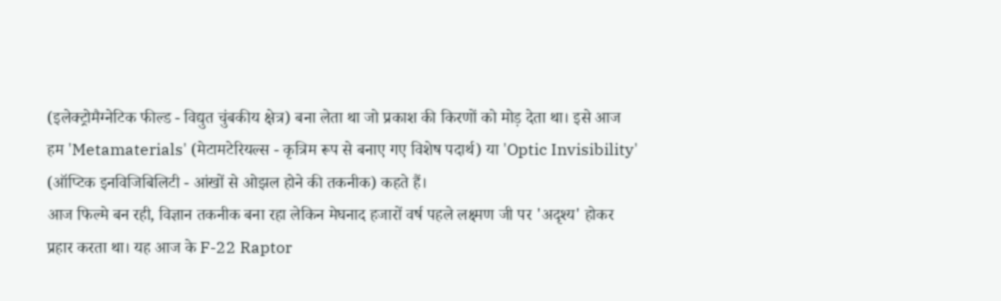(इलेक्ट्रोमैग्नेटिक फील्ड - विद्युत चुंबकीय क्षेत्र) बना लेता था जो प्रकाश की किरणों को मोड़ देता था। इसे आज हम 'Metamaterials' (मेटामटेरियल्स - कृत्रिम रूप से बनाए गए विशेष पदार्थ) या 'Optic Invisibility' (ऑप्टिक इनविजिबिलिटी - आंखों से ओझल होने की तकनीक) कहते हैं।
आज फिल्मे बन रही, विज्ञान तकनीक बना रहा लेकिन मेघनाद हजारों वर्ष पहले लक्ष्मण जी पर 'अदृश्य' होकर प्रहार करता था। यह आज के F-22 Raptor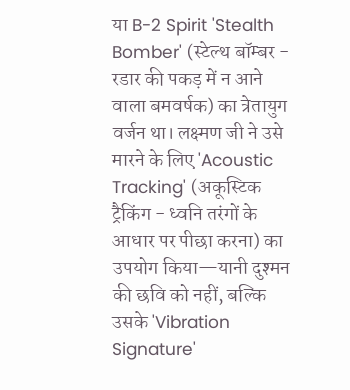या B-2 Spirit 'Stealth Bomber' (स्टेल्थ बॉम्बर - रडार की पकड़ में न आने वाला बमवर्षक) का त्रेतायुग वर्जन था। लक्ष्मण जी ने उसे मारने के लिए 'Acoustic Tracking' (अकूस्टिक ट्रैकिंग - ध्वनि तरंगों के आधार पर पीछा करना) का उपयोग किया—यानी दुश्मन की छवि को नहीं, बल्कि उसके 'Vibration Signature'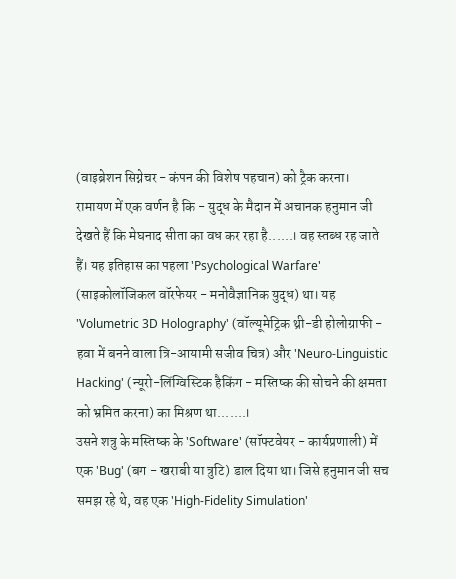(वाइब्रेशन सिग्नेचर - कंपन की विशेष पहचान) को ट्रैक करना।
रामायण में एक वर्णन है कि - युद्ध के मैदान में अचानक हनुमान जी देखते हैं कि मेघनाद सीता का वध कर रहा है......। वह स्तब्ध रह जाते हैं। यह इतिहास का पहला 'Psychological Warfare' (साइकोलॉजिकल वॉरफेयर - मनोवैज्ञानिक युद्ध) था। यह 'Volumetric 3D Holography' (वॉल्यूमेट्रिक थ्री-डी होलोग्राफी - हवा में बनने वाला त्रि-आयामी सजीव चित्र) और 'Neuro-Linguistic Hacking' (न्यूरो-लिंग्विस्टिक हैकिंग - मस्तिष्क की सोचने की क्षमता को भ्रमित करना) का मिश्रण था.......।
उसने शत्रु के मस्तिष्क के 'Software' (सॉफ्टवेयर - कार्यप्रणाली) में एक 'Bug' (बग - खराबी या त्रुटि) डाल दिया था। जिसे हनुमान जी सच समझ रहे थे, वह एक 'High-Fidelity Simulation'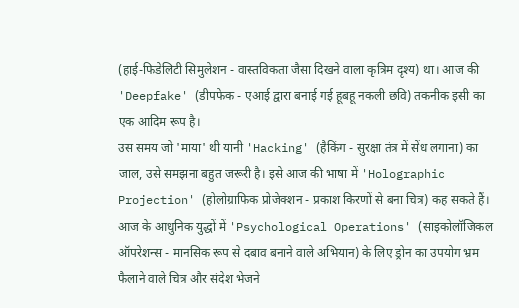(हाई-फिडेलिटी सिमुलेशन - वास्तविकता जैसा दिखने वाला कृत्रिम दृश्य) था। आज की 'Deepfake' (डीपफेक - एआई द्वारा बनाई गई हूबहू नकली छवि) तकनीक इसी का एक आदिम रूप है।
उस समय जो 'माया' थी यानी 'Hacking' (हैकिंग - सुरक्षा तंत्र में सेंध लगाना) का जाल, उसे समझना बहुत जरूरी है। इसे आज की भाषा में 'Holographic Projection' (होलोग्राफिक प्रोजेक्शन - प्रकाश किरणों से बना चित्र) कह सकते हैं। आज के आधुनिक युद्धों में 'Psychological Operations' (साइकोलॉजिकल ऑपरेशन्स - मानसिक रूप से दबाव बनाने वाले अभियान) के लिए ड्रोन का उपयोग भ्रम फैलाने वाले चित्र और संदेश भेजने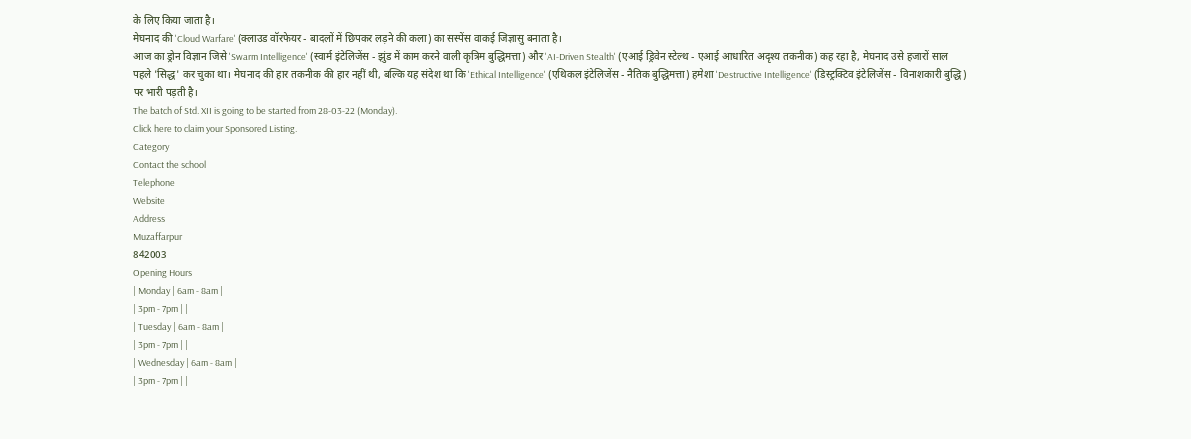के लिए किया जाता है।
मेघनाद की 'Cloud Warfare' (क्लाउड वॉरफेयर - बादलों में छिपकर लड़ने की कला) का सस्पेंस वाकई जिज्ञासु बनाता है।
आज का ड्रोन विज्ञान जिसे 'Swarm Intelligence' (स्वार्म इंटेलिजेंस - झुंड में काम करने वाली कृत्रिम बुद्धिमत्ता) और 'AI-Driven Stealth' (एआई ड्रिवेन स्टेल्थ - एआई आधारित अदृश्य तकनीक) कह रहा है, मेघनाद उसे हजारों साल पहले 'सिद्ध' कर चुका था। मेघनाद की हार तकनीक की हार नहीं थी, बल्कि यह संदेश था कि 'Ethical Intelligence' (एथिकल इंटेलिजेंस - नैतिक बुद्धिमत्ता) हमेशा 'Destructive Intelligence' (डिस्ट्रक्टिव इंटेलिजेंस - विनाशकारी बुद्धि) पर भारी पड़ती है।
The batch of Std. XII is going to be started from 28-03-22 (Monday).
Click here to claim your Sponsored Listing.
Category
Contact the school
Telephone
Website
Address
Muzaffarpur
842003
Opening Hours
| Monday | 6am - 8am |
| 3pm - 7pm | |
| Tuesday | 6am - 8am |
| 3pm - 7pm | |
| Wednesday | 6am - 8am |
| 3pm - 7pm | |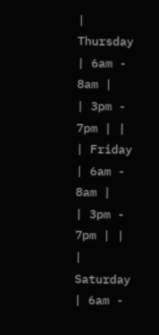| Thursday | 6am - 8am |
| 3pm - 7pm | |
| Friday | 6am - 8am |
| 3pm - 7pm | |
| Saturday | 6am -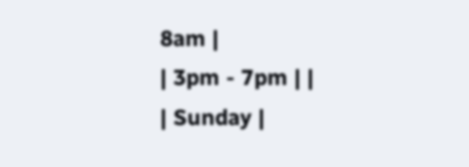8am |
| 3pm - 7pm | |
| Sunday |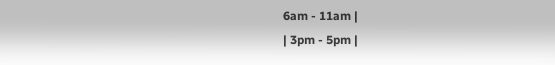6am - 11am |
| 3pm - 5pm |